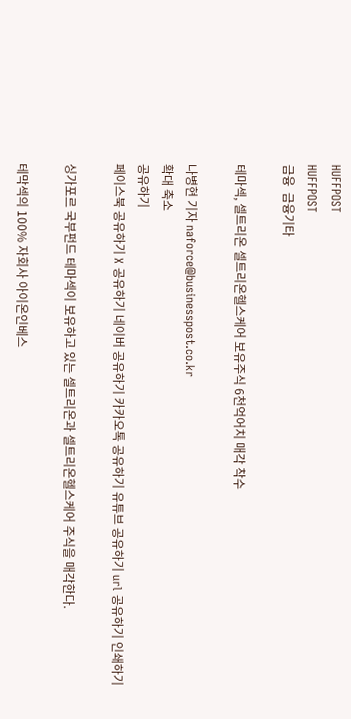HUFFPOST
HUFFPOST
금융  금융기타

테마섹, 셀트리온 셀트리온헬스케어 보유주식 6천억어치 매각 착수

나병현 기자 naforce@businesspost.co.kr
확대 축소
공유하기
페이스북 공유하기 X 공유하기 네이버 공유하기 카카오톡 공유하기 유튜브 공유하기 url 공유하기 인쇄하기

싱가포르 국부펀드 테마섹이 보유하고 있는 셀트리온과 셀트리온헬스케어 주식을 매각한다.

테막섹의 100% 자회사 아이온인베스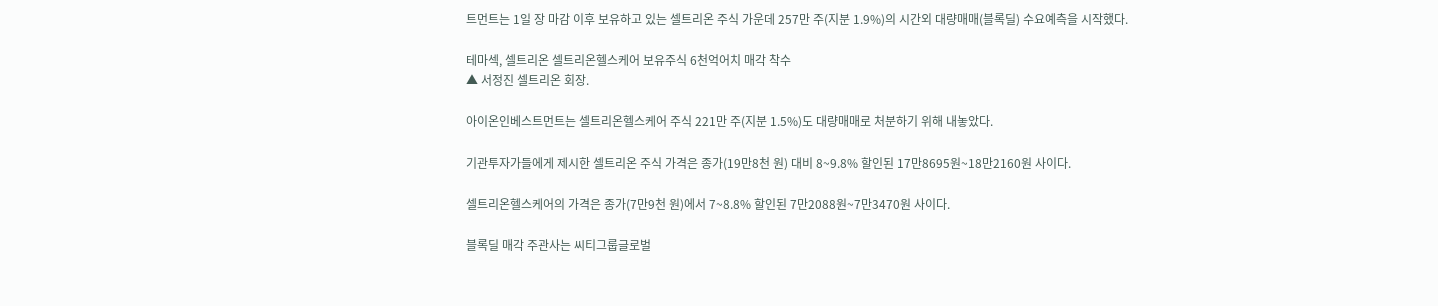트먼트는 1일 장 마감 이후 보유하고 있는 셀트리온 주식 가운데 257만 주(지분 1.9%)의 시간외 대량매매(블록딜) 수요예측을 시작했다.

테마섹, 셀트리온 셀트리온헬스케어 보유주식 6천억어치 매각 착수
▲ 서정진 셀트리온 회장.

아이온인베스트먼트는 셀트리온헬스케어 주식 221만 주(지분 1.5%)도 대량매매로 처분하기 위해 내놓았다.

기관투자가들에게 제시한 셀트리온 주식 가격은 종가(19만8천 원) 대비 8~9.8% 할인된 17만8695원~18만2160원 사이다.

셀트리온헬스케어의 가격은 종가(7만9천 원)에서 7~8.8% 할인된 7만2088원~7만3470원 사이다.

블록딜 매각 주관사는 씨티그룹글로벌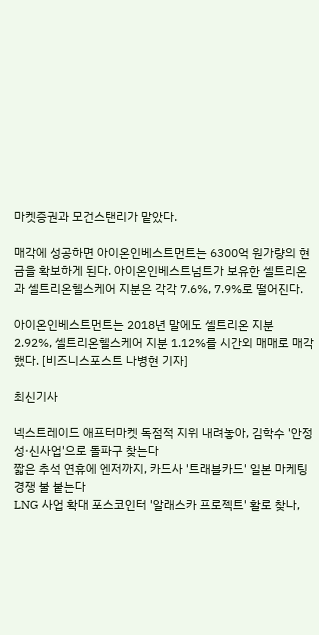마켓증권과 모건스탠리가 맡았다.

매각에 성공하면 아이온인베스트먼트는 6300억 원가량의 현금을 확보하게 된다. 아이온인베스트넘트가 보유한 셀트리온과 셀트리온헬스케어 지분은 각각 7.6%, 7.9%로 떨어진다.

아이온인베스트먼트는 2018년 말에도 셀트리온 지분 2.92%, 셀트리온헬스케어 지분 1.12%를 시간외 매매로 매각했다. [비즈니스포스트 나병현 기자]

최신기사

넥스트레이드 애프터마켓 독점적 지위 내려놓아, 김학수 '안정성·신사업'으로 돌파구 찾는다
짧은 추석 연휴에 엔저까지, 카드사 '트래블카드' 일본 마케팅 경쟁 불 붙는다
LNG 사업 확대 포스코인터 '알래스카 프로젝트' 활로 찾나,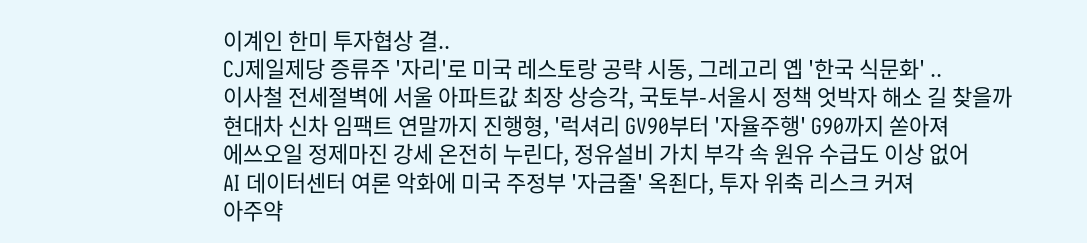이계인 한미 투자협상 결..
CJ제일제당 증류주 '자리'로 미국 레스토랑 공략 시동, 그레고리 옙 '한국 식문화' ..
이사철 전세절벽에 서울 아파트값 최장 상승각, 국토부-서울시 정책 엇박자 해소 길 찾을까
현대차 신차 임팩트 연말까지 진행형, '럭셔리 GV90부터 '자율주행' G90까지 쏟아져
에쓰오일 정제마진 강세 온전히 누린다, 정유설비 가치 부각 속 원유 수급도 이상 없어
AI 데이터센터 여론 악화에 미국 주정부 '자금줄' 옥죈다, 투자 위축 리스크 커져
아주약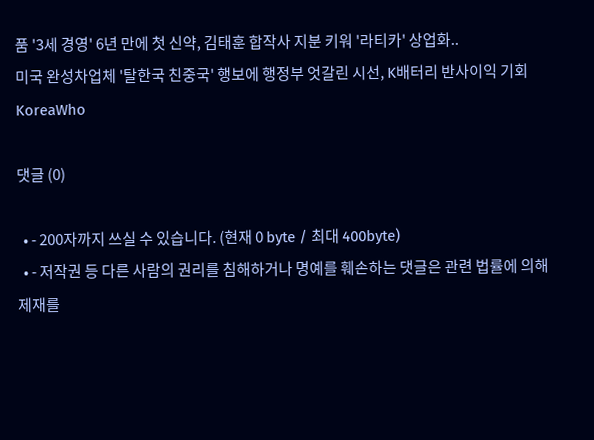품 '3세 경영' 6년 만에 첫 신약, 김태훈 합작사 지분 키워 '라티카' 상업화..
미국 완성차업체 '탈한국 친중국' 행보에 행정부 엇갈린 시선, K배터리 반사이익 기회
KoreaWho

댓글 (0)

  • - 200자까지 쓰실 수 있습니다. (현재 0 byte / 최대 400byte)
  • - 저작권 등 다른 사람의 권리를 침해하거나 명예를 훼손하는 댓글은 관련 법률에 의해 제재를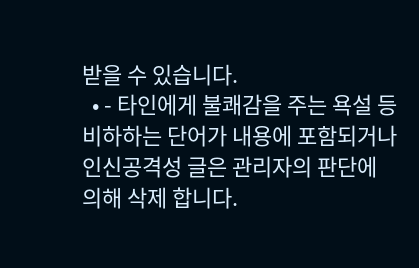받을 수 있습니다.
  • - 타인에게 불쾌감을 주는 욕설 등 비하하는 단어가 내용에 포함되거나 인신공격성 글은 관리자의 판단에 의해 삭제 합니다.